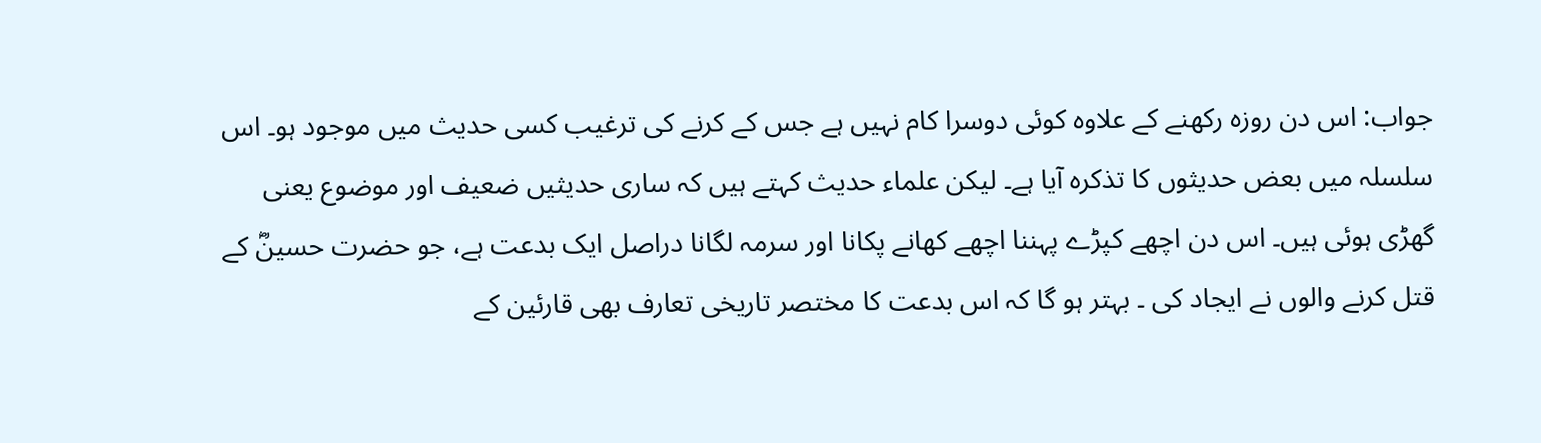جواب: اس دن روزہ رکھنے کے علاوہ کوئی دوسرا کام نہیں ہے جس کے کرنے کی ترغیب کسی حدیث میں موجود ہو۔ اس سلسلہ میں بعض حدیثوں کا تذکرہ آیا ہے۔ لیکن علماء حدیث کہتے ہیں کہ ساری حدیثیں ضعیف اور موضوع یعنی گھڑی ہوئی ہیں۔ اس دن اچھے کپڑے پہننا اچھے کھانے پکانا اور سرمہ لگانا دراصل ایک بدعت ہے، جو حضرت حسینؓ کے قتل کرنے والوں نے ایجاد کی ۔ بہتر ہو گا کہ اس بدعت کا مختصر تاریخی تعارف بھی قارئین کے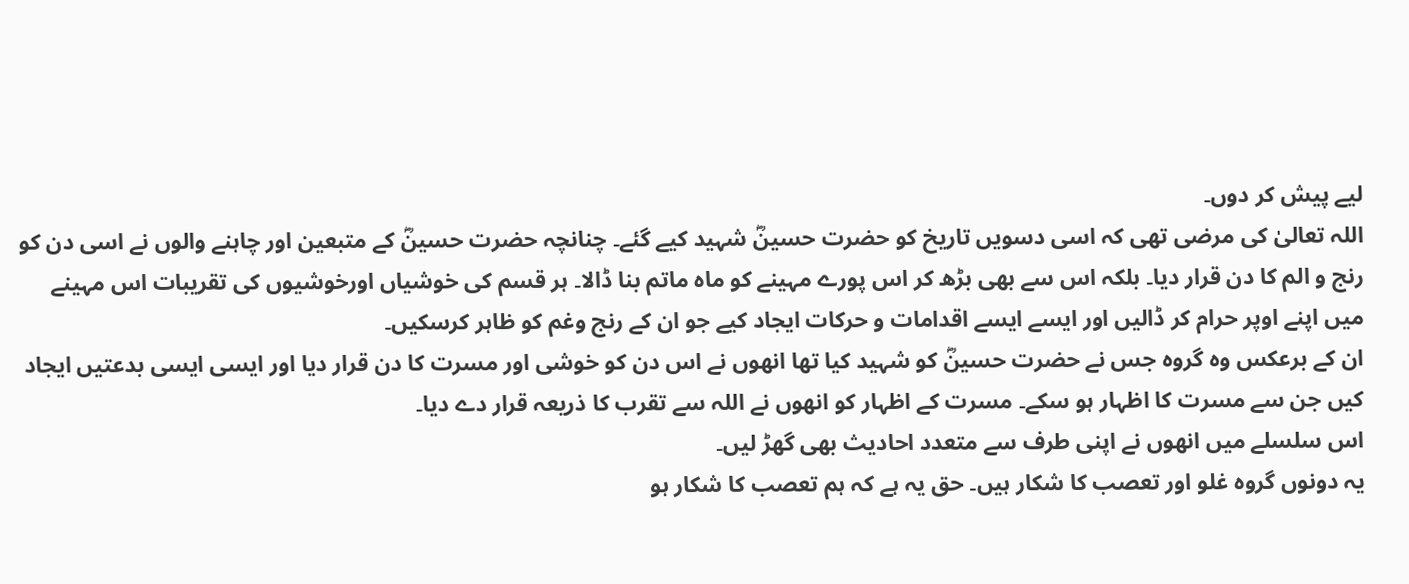لیے پیش کر دوں۔
اللہ تعالیٰ کی مرضی تھی کہ اسی دسویں تاریخ کو حضرت حسینؓ شہید کیے گئے۔ چنانچہ حضرت حسینؓ کے متبعین اور چاہنے والوں نے اسی دن کو رنج و الم کا دن قرار دیا۔ بلکہ اس سے بھی بڑھ کر اس پورے مہینے کو ماہ ماتم بنا ڈالا۔ ہر قسم کی خوشیاں اورخوشیوں کی تقریبات اس مہینے میں اپنے اوپر حرام کر ڈالیں اور ایسے ایسے اقدامات و حرکات ایجاد کیے جو ان کے رنج وغم کو ظاہر کرسکیں۔
ان کے برعکس وہ گروہ جس نے حضرت حسینؓ کو شہید کیا تھا انھوں نے اس دن کو خوشی اور مسرت کا دن قرار دیا اور ایسی ایسی بدعتیں ایجاد کیں جن سے مسرت کا اظہار ہو سکے۔ مسرت کے اظہار کو انھوں نے اللہ سے تقرب کا ذریعہ قرار دے دیا۔
اس سلسلے میں انھوں نے اپنی طرف سے متعدد احادیث بھی گھڑ لیں۔
یہ دونوں گروہ غلو اور تعصب کا شکار ہیں۔ حق یہ ہے کہ ہم تعصب کا شکار ہو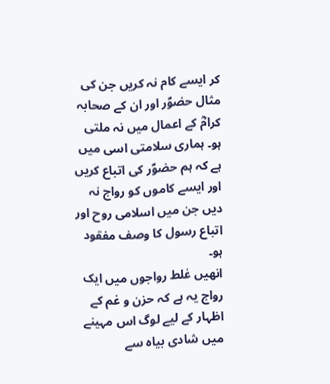کر ایسے کام نہ کریں جن کی مثال حضوؐر اور ان کے صحابہ کرامؓ کے اعمال میں نہ ملتی ہو۔ ہماری سلامتی اسی میں ہے کہ ہم حضوؐر کی اتباع کریں اور ایسے کاموں کو رواج نہ دیں جن میں اسلامی روح اور اتباع رسول کا وصف مفقود ہو۔
انھیں غلط رواجوں میں ایک رواج یہ ہے کہ حزن و غم کے اظہار کے لیے لوگ اس مہینے میں شادی بیاہ سے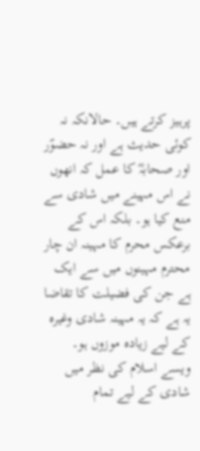پرہیز کرتے ہیں۔ حالانکہ نہ کوئی حدیث ہے اور نہ حضوؐر اور صحابہؓ کا عمل کہ انھوں نے اس مہینے میں شادی سے منع کیا ہو۔ بلکہ اس کے برعکس محرم کا مہینہ ان چار محترم مہینوں میں سے ایک ہے جن کی فضیلت کا تقاضا یہ ہے کہ یہ مہینہ شادی وغیرہ کے لیے زیادہ موزوں ہو۔ ویسے اسلام کی نظر میں شادی کے لیے تمام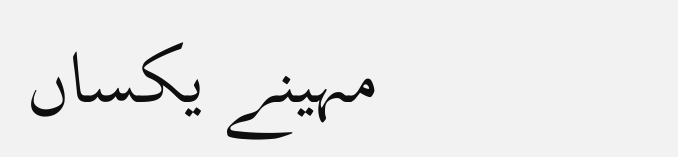مہینے یکساں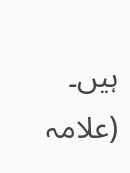ہیں۔
(علامہ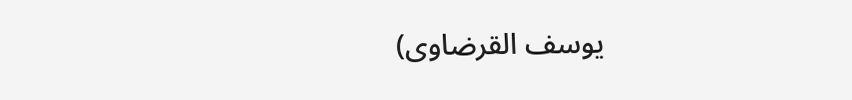یوسف القرضاوی)